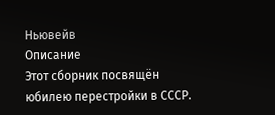Ньювейв
Описание
Этот сборник посвящён юбилею перестройки в СССР.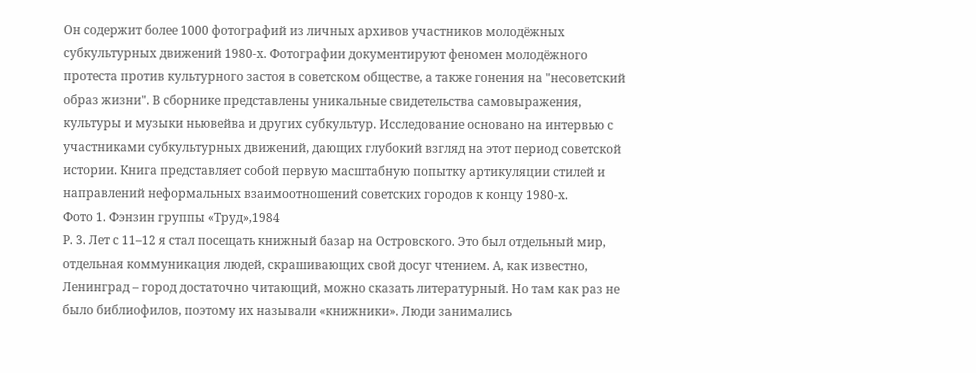Он содержит более 1000 фотографий из личных архивов участников молодёжных субкультурных движений 1980-х. Фотографии документируют феномен молодёжного протеста против культурного застоя в советском обществе, а также гонения на "несоветский образ жизни". В сборнике представлены уникальные свидетельства самовыражения, культуры и музыки ньювейва и других субкультур. Исследование основано на интервью с участниками субкультурных движений, дающих глубокий взгляд на этот период советской истории. Книга представляет собой первую масштабную попытку артикуляции стилей и направлений неформальных взаимоотношений советских городов к концу 1980-х.
Фото 1. Фэнзин группы «Труд»,1984
Р. 3. Лет с 11–12 я стал посещать книжный базар на Островского. Это был отдельный мир, отдельная коммуникация людей, скрашивающих свой досуг чтением. А, как известно, Ленинград – город достаточно читающий, можно сказать литературный. Но там как раз не было библиофилов, поэтому их называли «книжники». Люди занимались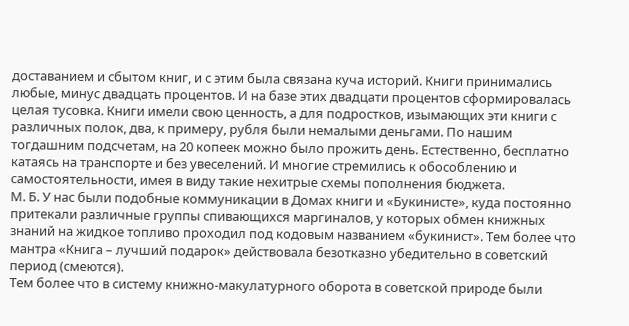доставанием и сбытом книг, и с этим была связана куча историй. Книги принимались любые, минус двадцать процентов. И на базе этих двадцати процентов сформировалась целая тусовка. Книги имели свою ценность, а для подростков, изымающих эти книги с различных полок, два, к примеру, рубля были немалыми деньгами. По нашим тогдашним подсчетам, на 20 копеек можно было прожить день. Естественно, бесплатно катаясь на транспорте и без увеселений. И многие стремились к обособлению и самостоятельности, имея в виду такие нехитрые схемы пополнения бюджета.
М. Б. У нас были подобные коммуникации в Домах книги и «Букинисте», куда постоянно притекали различные группы спивающихся маргиналов, у которых обмен книжных знаний на жидкое топливо проходил под кодовым названием «букинист». Тем более что мантра «Книга – лучший подарок» действовала безотказно убедительно в советский период (смеются).
Тем более что в систему книжно-макулатурного оборота в советской природе были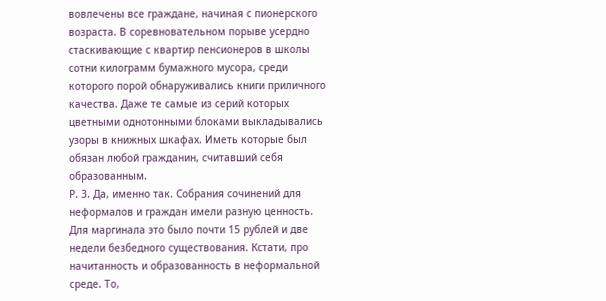вовлечены все граждане, начиная с пионерского возраста. В соревновательном порыве усердно стаскивающие с квартир пенсионеров в школы сотни килограмм бумажного мусора, среди которого порой обнаруживались книги приличного качества. Даже те самые из серий которых цветными однотонными блоками выкладывались узоры в книжных шкафах. Иметь которые был обязан любой гражданин, считавший себя образованным.
Р. 3. Да, именно так. Собрания сочинений для неформалов и граждан имели разную ценность. Для маргинала это было почти 15 рублей и две недели безбедного существования. Кстати, про начитанность и образованность в неформальной среде. То,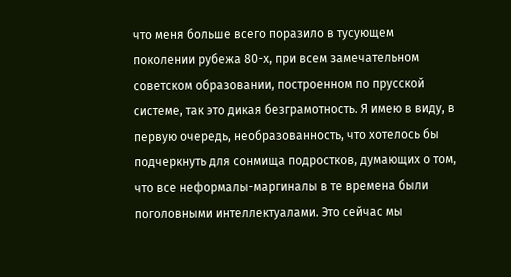что меня больше всего поразило в тусующем поколении рубежа 80-х, при всем замечательном советском образовании, построенном по прусской системе, так это дикая безграмотность. Я имею в виду, в первую очередь, необразованность, что хотелось бы подчеркнуть для сонмища подростков, думающих о том, что все неформалы-маргиналы в те времена были поголовными интеллектуалами. Это сейчас мы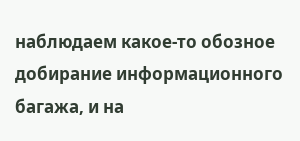наблюдаем какое-то обозное добирание информационного багажа, и на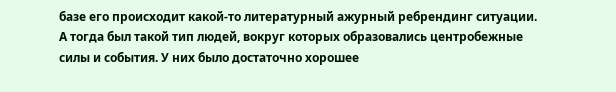базе его происходит какой-то литературный ажурный ребрендинг ситуации. А тогда был такой тип людей, вокруг которых образовались центробежные силы и события. У них было достаточно хорошее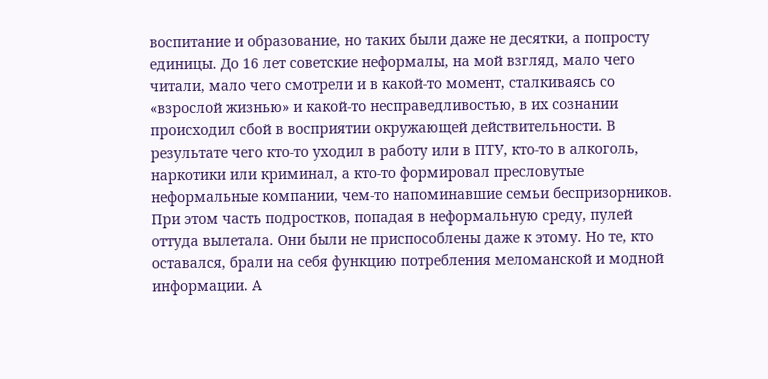воспитание и образование, но таких были даже не десятки, а попросту единицы. До 16 лет советские неформалы, на мой взгляд, мало чего читали, мало чего смотрели и в какой-то момент, сталкиваясь со «взрослой жизнью» и какой-то несправедливостью, в их сознании происходил сбой в восприятии окружающей действительности. В результате чего кто-то уходил в работу или в ПТУ, кто-то в алкоголь, наркотики или криминал, а кто-то формировал пресловутые неформальные компании, чем-то напоминавшие семьи беспризорников.
При этом часть подростков, попадая в неформальную среду, пулей оттуда вылетала. Они были не приспособлены даже к этому. Но те, кто оставался, брали на себя функцию потребления меломанской и модной информации. А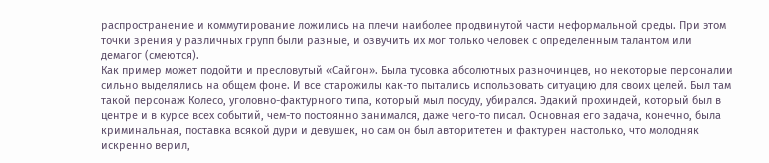распространение и коммутирование ложились на плечи наиболее продвинутой части неформальной среды. При этом точки зрения у различных групп были разные, и озвучить их мог только человек с определенным талантом или демагог (смеются).
Как пример может подойти и пресловутый «Сайгон». Была тусовка абсолютных разночинцев, но некоторые персоналии сильно выделялись на общем фоне. И все старожилы как-то пытались использовать ситуацию для своих целей. Был там такой персонаж Колесо, уголовно-фактурного типа, который мыл посуду, убирался. Эдакий прохиндей, который был в центре и в курсе всех событий, чем-то постоянно занимался, даже чего-то писал. Основная его задача, конечно, была криминальная, поставка всякой дури и девушек, но сам он был авторитетен и фактурен настолько, что молодняк искренно верил,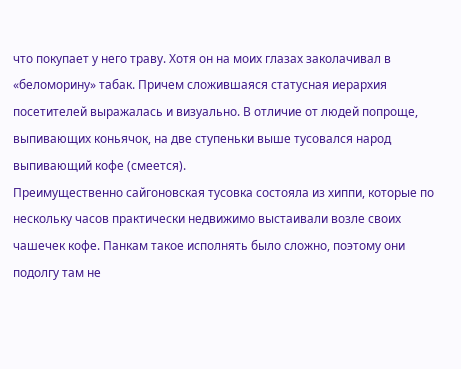что покупает у него траву. Хотя он на моих глазах заколачивал в «беломорину» табак. Причем сложившаяся статусная иерархия посетителей выражалась и визуально. В отличие от людей попроще, выпивающих коньячок, на две ступеньки выше тусовался народ выпивающий кофе (смеется).
Преимущественно сайгоновская тусовка состояла из хиппи, которые по нескольку часов практически недвижимо выстаивали возле своих чашечек кофе. Панкам такое исполнять было сложно, поэтому они подолгу там не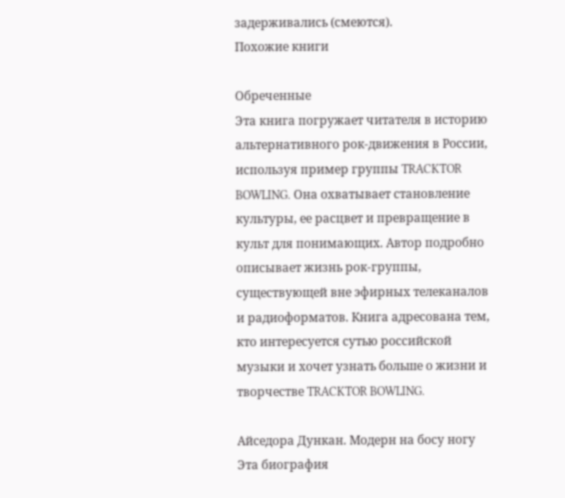задерживались (смеются).
Похожие книги

Обреченные
Эта книга погружает читателя в историю альтернативного рок-движения в России, используя пример группы TRACKTOR BOWLING. Она охватывает становление культуры, ее расцвет и превращение в культ для понимающих. Автор подробно описывает жизнь рок-группы, существующей вне эфирных телеканалов и радиоформатов. Книга адресована тем, кто интересуется сутью российской музыки и хочет узнать больше о жизни и творчестве TRACKTOR BOWLING.

Айседора Дункан. Модерн на босу ногу
Эта биография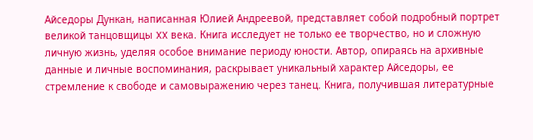Айседоры Дункан, написанная Юлией Андреевой, представляет собой подробный портрет великой танцовщицы XX века. Книга исследует не только ее творчество, но и сложную личную жизнь, уделяя особое внимание периоду юности. Автор, опираясь на архивные данные и личные воспоминания, раскрывает уникальный характер Айседоры, ее стремление к свободе и самовыражению через танец. Книга, получившая литературные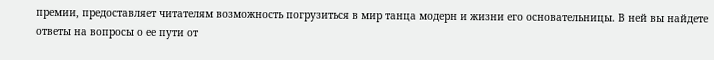премии, предоставляет читателям возможность погрузиться в мир танца модерн и жизни его основательницы. В ней вы найдете ответы на вопросы о ее пути от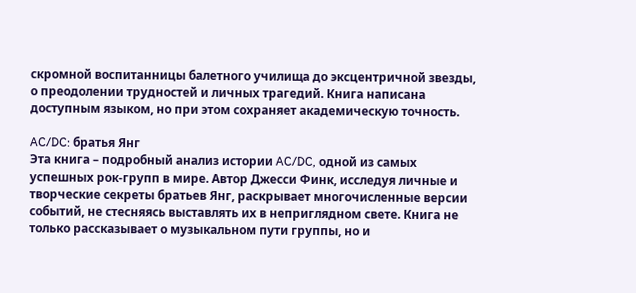скромной воспитанницы балетного училища до эксцентричной звезды, о преодолении трудностей и личных трагедий. Книга написана доступным языком, но при этом сохраняет академическую точность.

AC/DC: братья Янг
Эта книга – подробный анализ истории AC/DC, одной из самых успешных рок-групп в мире. Автор Джесси Финк, исследуя личные и творческие секреты братьев Янг, раскрывает многочисленные версии событий, не стесняясь выставлять их в неприглядном свете. Книга не только рассказывает о музыкальном пути группы, но и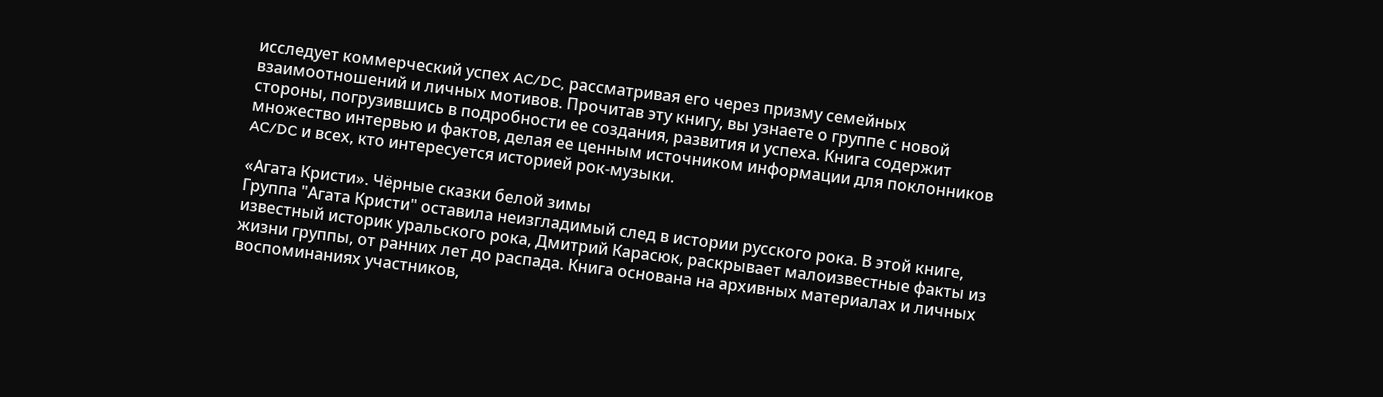исследует коммерческий успех AC/DC, рассматривая его через призму семейных взаимоотношений и личных мотивов. Прочитав эту книгу, вы узнаете о группе с новой стороны, погрузившись в подробности ее создания, развития и успеха. Книга содержит множество интервью и фактов, делая ее ценным источником информации для поклонников AC/DC и всех, кто интересуется историей рок-музыки.

«Агата Кристи». Чёрные сказки белой зимы
Группа "Агата Кристи" оставила неизгладимый след в истории русского рока. В этой книге, известный историк уральского рока, Дмитрий Карасюк, раскрывает малоизвестные факты из жизни группы, от ранних лет до распада. Книга основана на архивных материалах и личных воспоминаниях участников,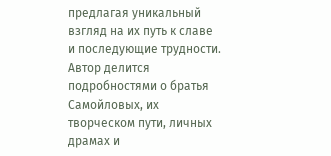предлагая уникальный взгляд на их путь к славе и последующие трудности. Автор делится подробностями о братья Самойловых, их творческом пути, личных драмах и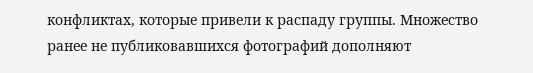конфликтах, которые привели к распаду группы. Множество ранее не публиковавшихся фотографий дополняют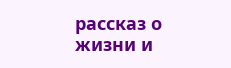рассказ о жизни и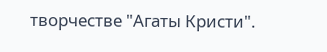творчестве "Агаты Кристи".